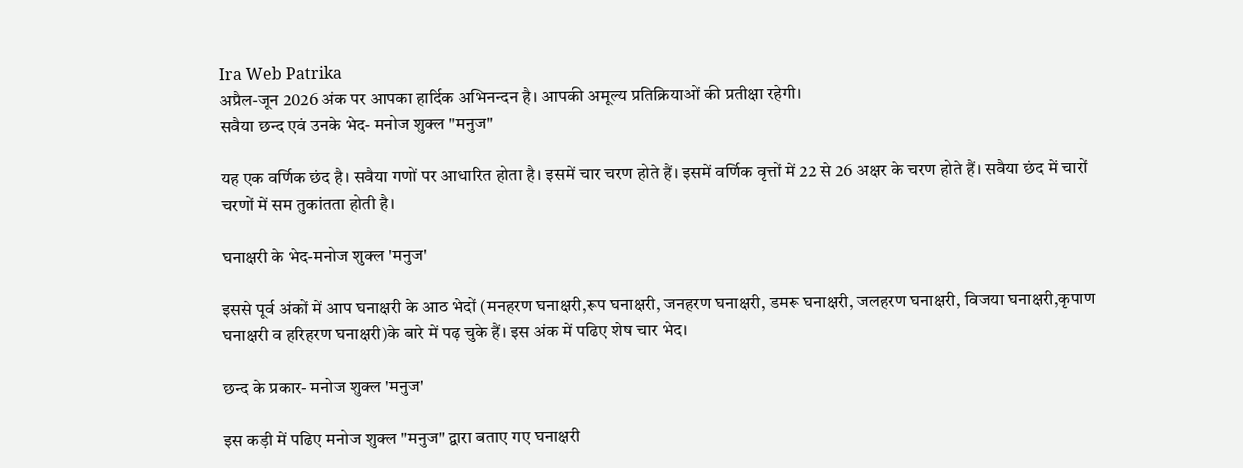Ira Web Patrika
अप्रैल-जून 2026 अंक पर आपका हार्दिक अभिनन्दन है। आपकी अमूल्य प्रतिक्रियाओं की प्रतीक्षा रहेगी।
सवैया छन्द एवं उनके भेद- मनोज शुक्ल "मनुज"

यह एक वर्णिक छंद है। सवैया गणों पर आधारित होता है। इसमें चार चरण होते हैं। इसमें वर्णिक वृत्तों में 22 से 26 अक्षर के चरण होते हैं। सवैया छंद में चारों चरणों में सम तुकांतता होती है।

घनाक्षरी के भेद-मनोज शुक्ल 'मनुज'

इससे पूर्व अंकों में आप घनाक्षरी के आठ भेदों (मनहरण घनाक्षरी,रूप घनाक्षरी, जनहरण घनाक्षरी, डमरू घनाक्षरी, जलहरण घनाक्षरी, विजया घनाक्षरी,कृपाण घनाक्षरी व हरिहरण घनाक्षरी)के बारे में पढ़ चुके हैं। इस अंक में पढिए शेष चार भेद।

छन्द के प्रकार- मनोज शुक्ल 'मनुज'

इस कड़ी में पढिए मनोज शुक्ल "मनुज" द्वारा बताए गए घनाक्षरी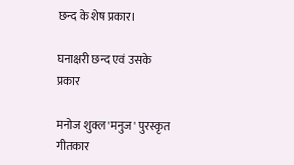छन्द के शेष प्रकार।

घनाक्षरी छन्द एवं उसके प्रकार

मनोज शुक्ल 'मनुज' पुरस्कृत गीतकार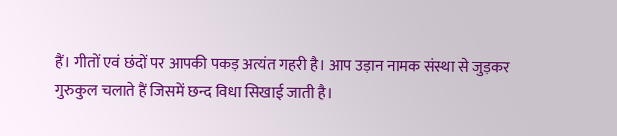हैं। गीतों एवं छंदों पर आपकी पकड़ अत्यंत गहरी है। आप उड़ान नामक संस्था से जुड़कर गुरुकुल चलाते हैं जिसमें छन्द विधा सिखाई जाती है।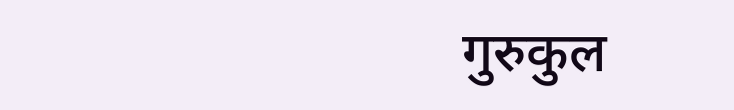गुरुकुल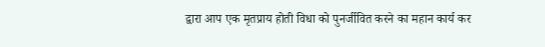द्वारा आप एक मृतप्राय होती विधा को पुनर्जीवित करने का महान कार्य कर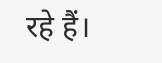रहे हैं।